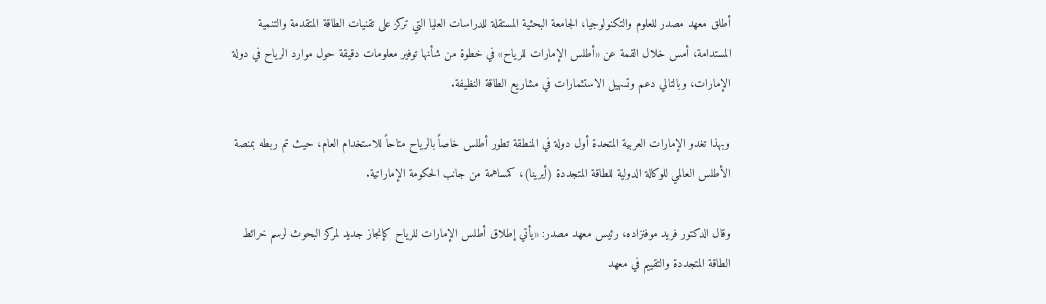أطلق معهد مصدر للعلوم والتكنولوجيا، الجامعة البحثية المستقلة للدراسات العليا التي تركز على تقنيات الطاقة المتقدمة والتنمية المستدامة، أمس خلال القمة عن «أطلس الإمارات للرياح» في خطوة من شأنها توفير معلومات دقيقة حول موارد الرياح في دولة الإمارات، وبالتالي دعم وتسهيل الاستثمارات في مشاريع الطاقة النظيفة.

وبهذا تغدو الإمارات العربية المتحدة أول دولة في المنطقة تطور أطلس خاصاً بالرياح متاحاً للاستخدام العام، حيث تم ربطه بمنصة الأطلس العالمي للوكالة الدولية للطاقة المتجددة (أيرينا)، كمساهمة من جانب الحكومة الإماراتية.

وقال الدكتور فريد موفنزاده، رئيس معهد مصدر: «يأتي إطلاق أطلس الإمارات للرياح كإنجاز جديد لمركز البحوث لرسم خرائط الطاقة المتجددة والتقييم في معهد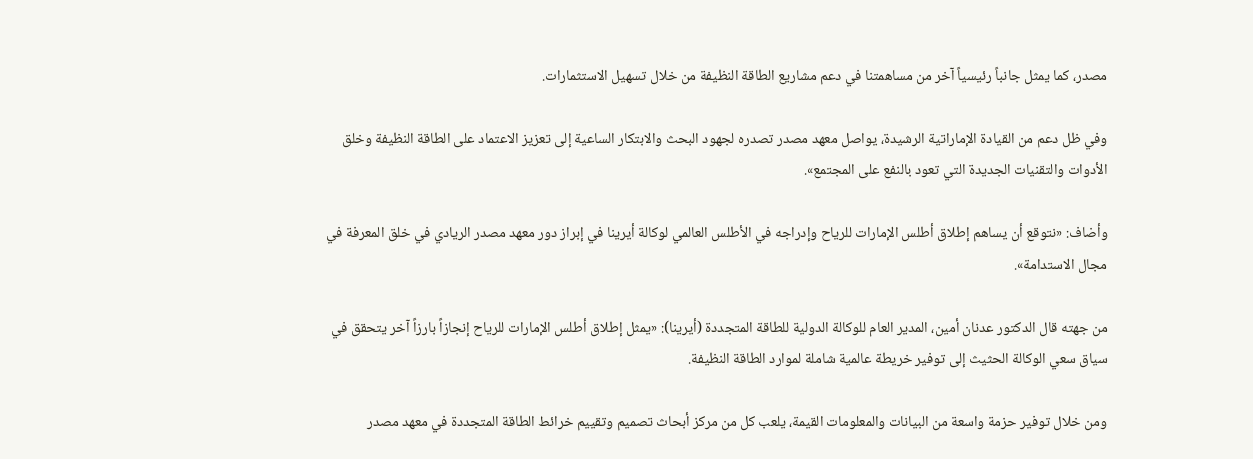مصدر، كما يمثل جانباً رئيسياً آخر من مساهمتنا في دعم مشاريع الطاقة النظيفة من خلال تسهيل الاستثمارات.

وفي ظل دعم من القيادة الإماراتية الرشيدة، يواصل معهد مصدر تصدره لجهود البحث والابتكار الساعية إلى تعزيز الاعتماد على الطاقة النظيفة وخلق الأدوات والتقنيات الجديدة التي تعود بالنفع على المجتمع».

وأضاف: «نتوقع أن يساهم إطلاق أطلس الإمارات للرياح وإدراجه في الأطلس العالمي لوكالة أيرينا في إبراز دور معهد مصدر الريادي في خلق المعرفة في مجال الاستدامة».

من جهته قال الدكتور عدنان أمين، المدير العام للوكالة الدولية للطاقة المتجددة (أيرينا): «يمثل إطلاق أطلس الإمارات للرياح إنجازاً بارزاً آخر يتحقق في سياق سعي الوكالة الحثيث إلى توفير خريطة عالمية شاملة لموارد الطاقة النظيفة.

ومن خلال توفير حزمة واسعة من البيانات والمعلومات القيمة، يلعب كل من مركز أبحاث تصميم وتقييم خرائط الطاقة المتجددة في معهد مصدر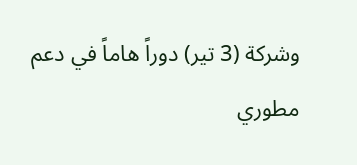وشركة (3 تير) دوراً هاماً في دعم مطوري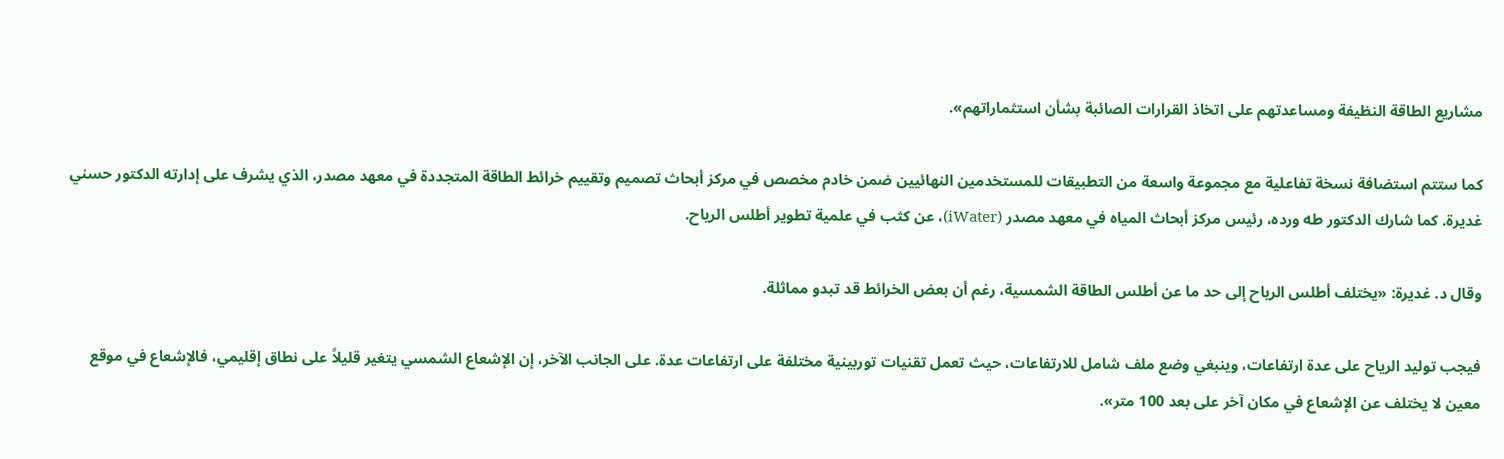مشاريع الطاقة النظيفة ومساعدتهم على اتخاذ القرارات الصائبة بشأن استثماراتهم».

كما ستتم استضافة نسخة تفاعلية مع مجموعة واسعة من التطبيقات للمستخدمين النهائيين ضمن خادم مخصص في مركز أبحاث تصميم وتقييم خرائط الطاقة المتجددة في معهد مصدر، الذي يشرف على إدارته الدكتور حسني غديرة. كما شارك الدكتور طه ورده، رئيس مركز أبحاث المياه في معهد مصدر (iWater)، عن كثب في علمية تطوير أطلس الرياح.

وقال د. غديرة: «يختلف أطلس الرياح إلى حد ما عن أطلس الطاقة الشمسية، رغم أن بعض الخرائط قد تبدو مماثلة.

فيجب توليد الرياح على عدة ارتفاعات، وينبغي وضع ملف شامل للارتفاعات، حيث تعمل تقنيات توربينية مختلفة على ارتفاعات عدة. على الجانب الآخر، إن الإشعاع الشمسي يتغير قليلاً على نطاق إقليمي، فالإشعاع في موقع معين لا يختلف عن الإشعاع في مكان آخر على بعد 100 متر».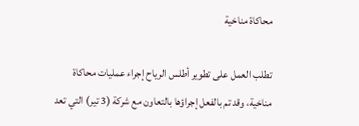محاكاة مناخية

تطلب العمل على تطوير أطلس الرياح إجراء عمليات محاكاة مناخية، وقد تم بالفعل إجراؤها بالتعاون مع شركة (3 تير) التي تعد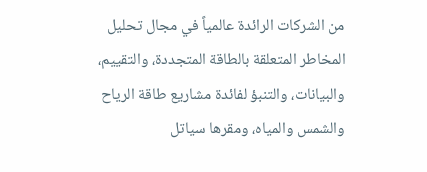من الشركات الرائدة عالمياً في مجال تحليل المخاطر المتعلقة بالطاقة المتجددة، والتقييم، والبيانات، والتنبؤ لفائدة مشاريع طاقة الرياح والشمس والمياه، ومقرها سياتل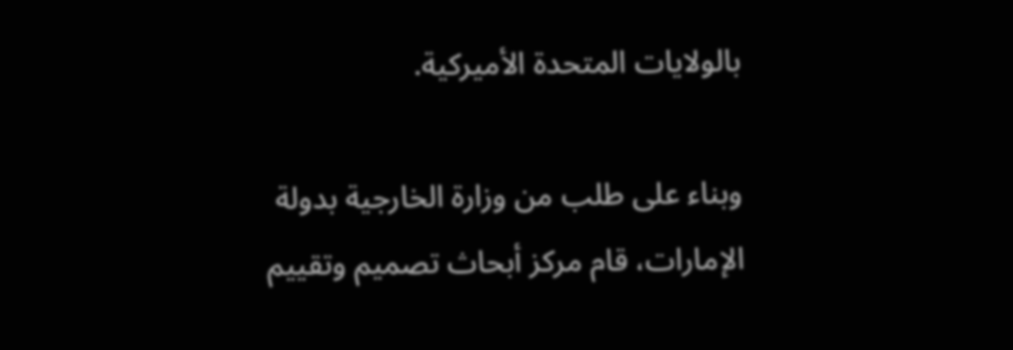بالولايات المتحدة الأميركية.

وبناء على طلب من وزارة الخارجية بدولة الإمارات، قام مركز أبحاث تصميم وتقييم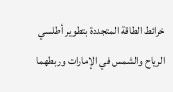خرائط الطاقة المتجددة بتطوير أطلسي الرياح والشمس في الإمارات وربطهما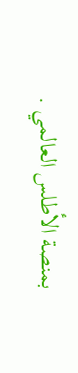بمنصة الأطلس العالمي .